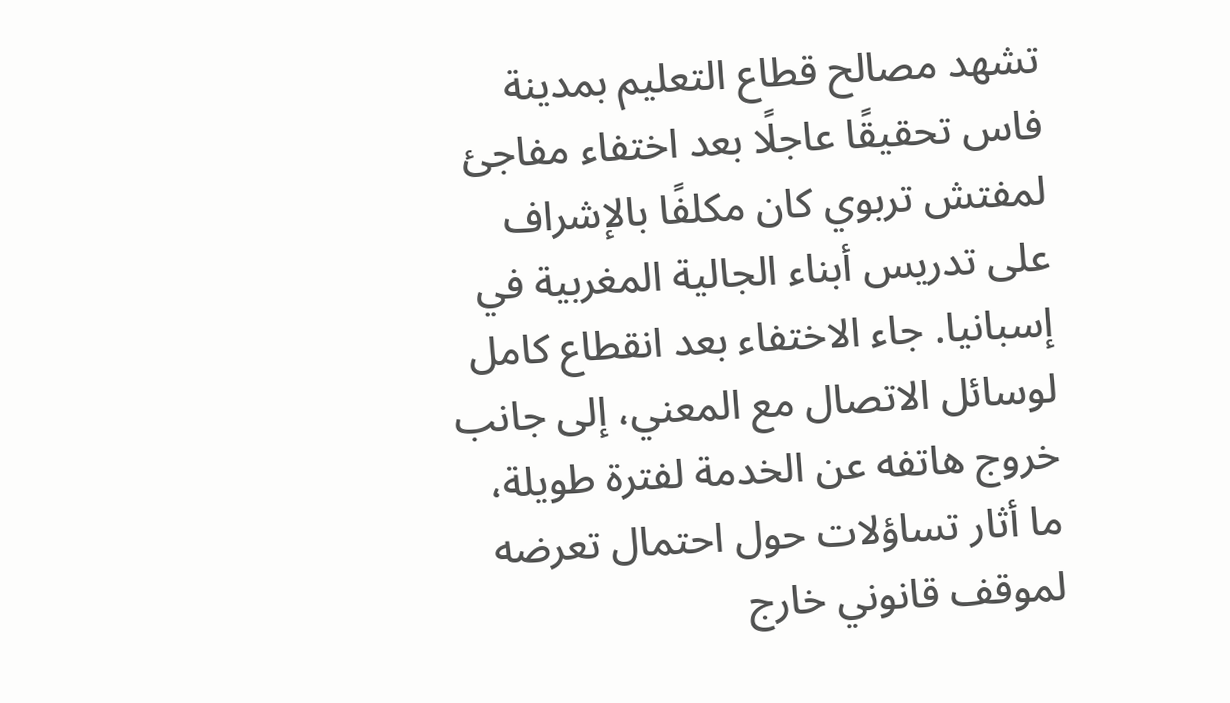تشهد مصالح قطاع التعليم بمدينة فاس تحقيقًا عاجلًا بعد اختفاء مفاجئ لمفتش تربوي كان مكلفًا بالإشراف على تدريس أبناء الجالية المغربية في إسبانيا. جاء الاختفاء بعد انقطاع كامل لوسائل الاتصال مع المعني، إلى جانب خروج هاتفه عن الخدمة لفترة طويلة، ما أثار تساؤلات حول احتمال تعرضه لموقف قانوني خارج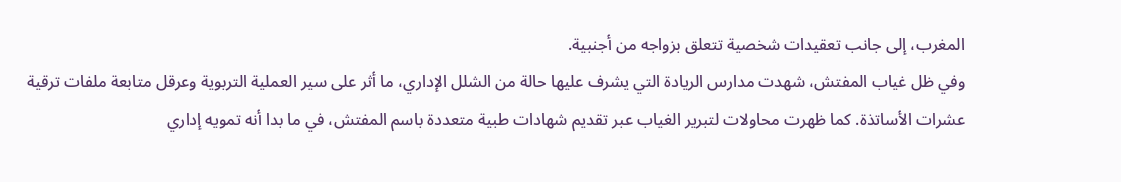المغرب، إلى جانب تعقيدات شخصية تتعلق بزواجه من أجنبية.
وفي ظل غياب المفتش، شهدت مدارس الريادة التي يشرف عليها حالة من الشلل الإداري، ما أثر على سير العملية التربوية وعرقل متابعة ملفات ترقية عشرات الأساتذة. كما ظهرت محاولات لتبرير الغياب عبر تقديم شهادات طبية متعددة باسم المفتش، في ما بدا أنه تمويه إداري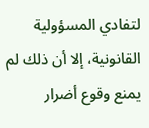لتفادي المسؤولية القانونية، إلا أن ذلك لم يمنع وقوع أضرار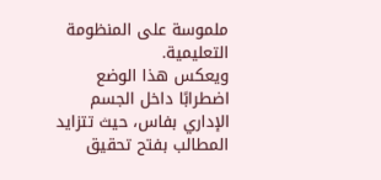ملموسة على المنظومة التعليمية.
ويعكس هذا الوضع اضطرابًا داخل الجسم الإداري بفاس، حيث تتزايد المطالب بفتح تحقيق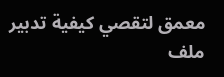معمق لتقصي كيفية تدبير ملف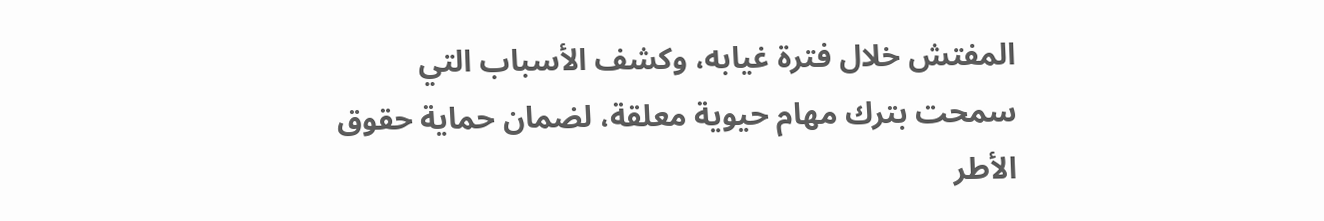المفتش خلال فترة غيابه، وكشف الأسباب التي سمحت بترك مهام حيوية معلقة، لضمان حماية حقوق الأطر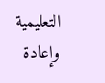التعليمية وإعادة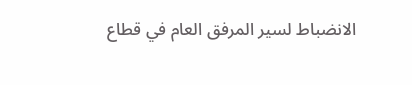الانضباط لسير المرفق العام في قطاع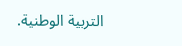التربية الوطنية.